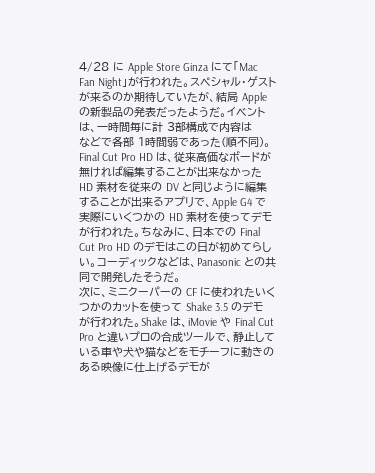4/28 に Apple Store Ginza にて「Mac Fan Night」が行われた。スペシャル・ゲストが来るのか期待していたが、結局 Apple の新製品の発表だったようだ。イベントは、一時間毎に計 3部構成で内容は
などで各部 1時間弱であった(順不同)。
Final Cut Pro HD は、従来高価なボードが無ければ編集することが出来なかった HD 素材を従来の DV と同じように編集することが出来るアプリで、Apple G4 で実際にいくつかの HD 素材を使ってデモが行われた。ちなみに、日本での Final Cut Pro HD のデモはこの日が初めてらしい。コーディックなどは、Panasonic との共同で開発したそうだ。
次に、ミニクーパーの CF に使われたいくつかのカットを使って Shake 3.5 のデモが行われた。Shake は、iMovie や Final Cut Pro と違いプロの合成ツールで、静止している車や犬や猫などをモチーフに動きのある映像に仕上げるデモが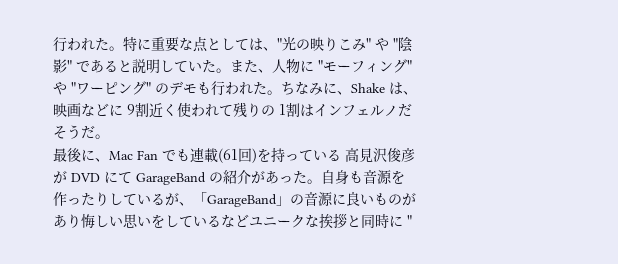行われた。特に重要な点としては、"光の映りこみ" や "陰影" であると説明していた。また、人物に "モーフィング" や "ワーピング" のデモも行われた。ちなみに、Shake は、映画などに 9割近く使われて残りの 1割はインフェルノだそうだ。
最後に、Mac Fan でも連載(61回)を持っている 高見沢俊彦 が DVD にて GarageBand の紹介があった。自身も音源を作ったりしているが、「GarageBand」の音源に良いものがあり悔しい思いをしているなどユニークな挨拶と同時に "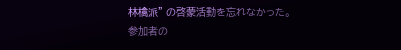林檎派" の啓蒙活動を忘れなかった。
参加者の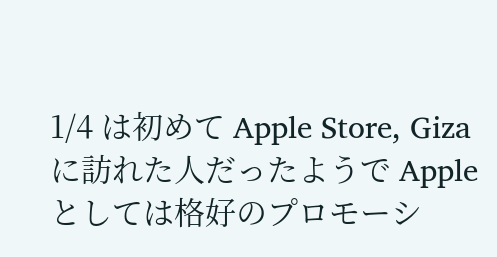1/4 は初めて Apple Store, Giza に訪れた人だったようで Apple としては格好のプロモーシ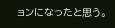ョンになったと思う。